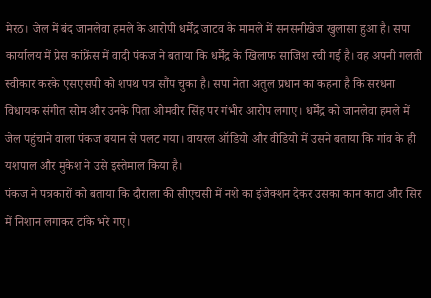मेरठ। जेल में बंद जानलेवा हमले के आरोपी धर्मेंद्र जाटव के मामले में सनसनीखेज खुलासा हुआ है। सपा कार्यालय में प्रेस कांफ्रेंस में वादी पंकज ने बताया कि धर्मेंद्र के खिलाफ साजिश रची गई है। वह अपनी गलती स्वीकार करके एसएसपी को शपथ पत्र सौंप चुका है। सपा नेता अतुल प्रधान का कहना है कि सरधना विधायक संगीत सोम और उनके पिता ओमवीर सिंह पर गंभीर आरोप लगाए। धर्मेंद्र को जानलेवा हमले में जेल पहुंचाने वाला पंकज बयान से पलट गया। वायरल ऑडियो और वीडियो में उसने बताया कि गांव के ही यशपाल और मुकेश ने उसे इस्तेमाल किया है।
पंकज ने पत्रकारों को बताया कि दौराला की सीएचसी में नशे का इंजेक्शन देकर उसका कान काटा और सिर में निशान लगाकर टांके भरे गए।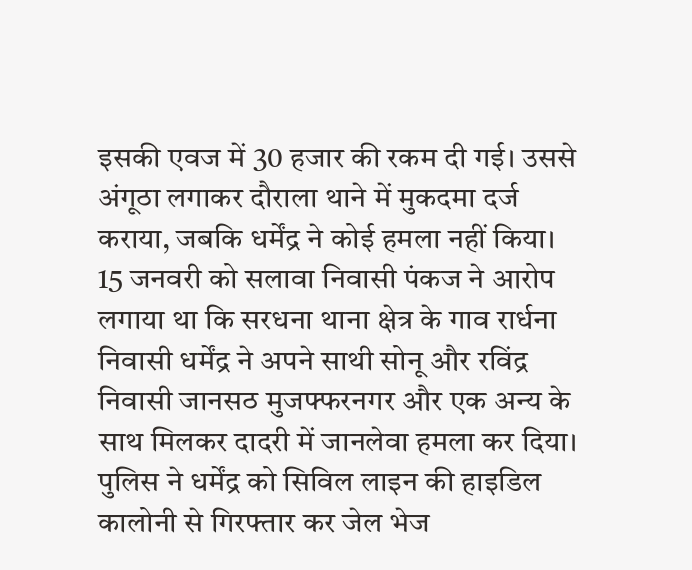इसकी एवज में 30 हजार की रकम दी गई। उससे अंगूठा लगाकर दौराला थाने में मुकदमा दर्ज कराया, जबकि धर्मेंद्र ने कोई हमला नहीं किया। 15 जनवरी को सलावा निवासी पंकज ने आरोप लगाया था कि सरधना थाना क्षेत्र के गाव रार्धना निवासी धर्मेंद्र ने अपने साथी सोनू और रविंद्र निवासी जानसठ मुजफ्फरनगर और एक अन्य के साथ मिलकर दादरी में जानलेवा हमला कर दिया। पुलिस ने धर्मेंद्र को सिविल लाइन की हाइडिल कालोनी से गिरफ्तार कर जेल भेज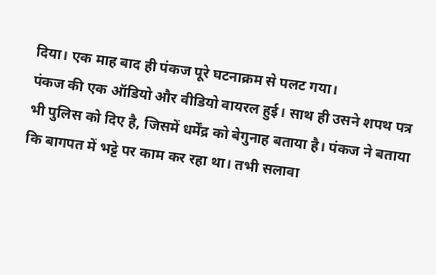दिया। एक माह बाद ही पंकज पूरे घटनाक्रम से पलट गया।
पंकज की एक ऑडियो और वीडियो वायरल हुई। साथ ही उसने शपथ पत्र भी पुलिस को दिए है, जिसमें धर्मेंद्र को बेगुनाह बताया है। पंकज ने बताया कि बागपत में भट्टे पर काम कर रहा था। तभी सलावा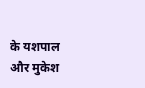के यशपाल और मुकेश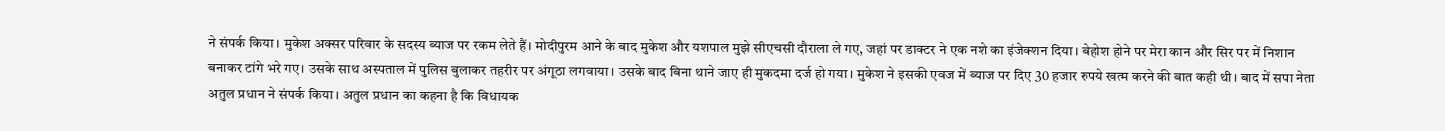ने संपर्क किया। मुकेश अक्सर परिवार के सदस्य ब्याज पर रकम लेते हैं। मोदीपुरम आने के बाद मुकेश और यशपाल मुझे सीएचसी दौराला ले गए, जहां पर डाक्टर ने एक नशे का इंजेक्शन दिया। बेहोश होने पर मेरा कान और सिर पर में निशान बनाकर टांगे भरे गए। उसके साथ अस्पताल में पुलिस बुलाकर तहरीर पर अंगूठा लगवाया। उसके बाद बिना थाने जाए ही मुकदमा दर्ज हो गया। मुकेश ने इसकी एवज में ब्याज पर दिए 30 हजार रुपये खत्म करने की बात कही थी। बाद में सपा नेता अतुल प्रधान ने संपर्क किया। अतुल प्रधान का कहना है कि विधायक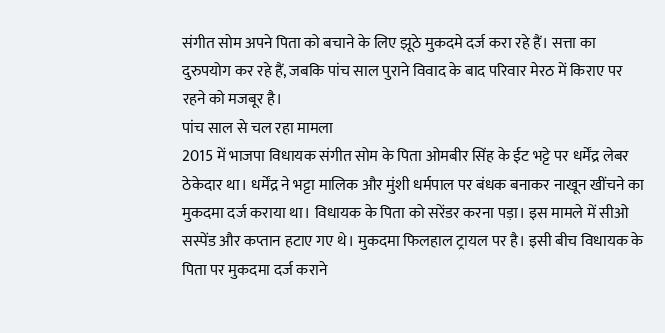संगीत सोम अपने पिता को बचाने के लिए झूठे मुकदमे दर्ज करा रहे हैं। सत्ता का दुरुपयोग कर रहे हैं, जबकि पांच साल पुराने विवाद के बाद परिवार मेरठ में किराए पर रहने को मजबूर है।
पांच साल से चल रहा मामला
2015 में भाजपा विधायक संगीत सोम के पिता ओमबीर सिंह के ईट भट्टे पर धर्मेंद्र लेबर ठेकेदार था। धर्मेंद्र ने भट्टा मालिक और मुंशी धर्मपाल पर बंधक बनाकर नाखून खींचने का मुकदमा दर्ज कराया था। विधायक के पिता को सरेंडर करना पड़ा। इस मामले में सीओ सस्पेंड और कप्तान हटाए गए थे। मुकदमा फिलहाल ट्रायल पर है। इसी बीच विधायक के पिता पर मुकदमा दर्ज कराने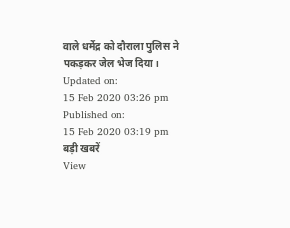वाले धर्मेद्र को दौराला पुलिस ने पकड़कर जेल भेज दिया।
Updated on:
15 Feb 2020 03:26 pm
Published on:
15 Feb 2020 03:19 pm
बड़ी खबरें
View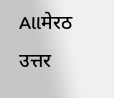Allमेरठ
उत्तर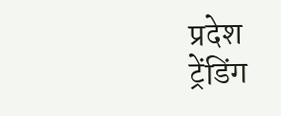प्रदेश
ट्रेंडिंग